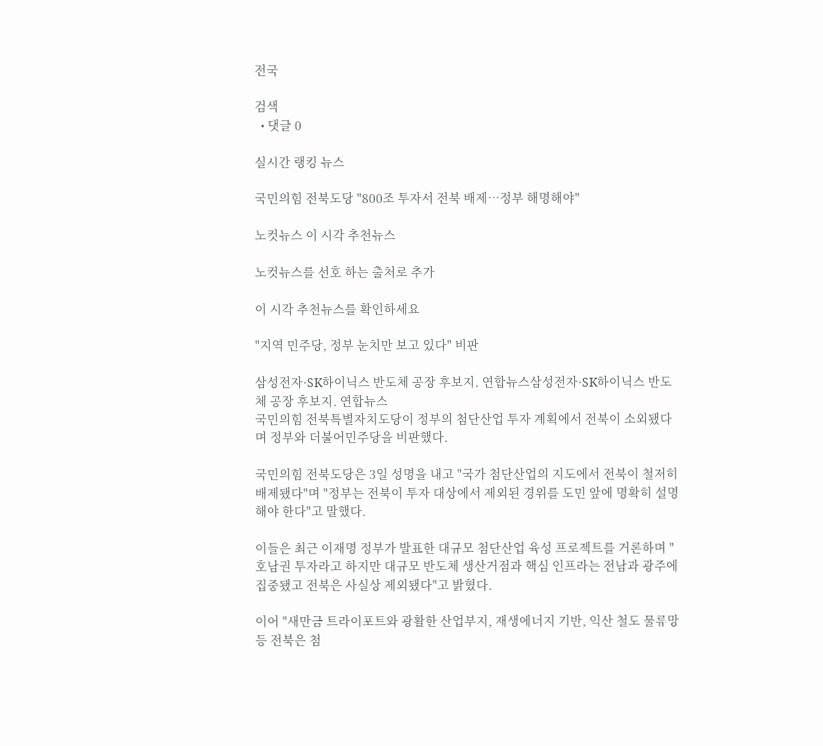전국

검색
  • 댓글 0

실시간 랭킹 뉴스

국민의힘 전북도당 "800조 투자서 전북 배제…정부 해명해야"

노컷뉴스 이 시각 추천뉴스

노컷뉴스를 선호 하는 출처로 추가

이 시각 추천뉴스를 확인하세요

"지역 민주당, 정부 눈치만 보고 있다" 비판

삼성전자·SK하이닉스 반도체 공장 후보지. 연합뉴스삼성전자·SK하이닉스 반도체 공장 후보지. 연합뉴스
국민의힘 전북특별자치도당이 정부의 첨단산업 투자 계획에서 전북이 소외됐다며 정부와 더불어민주당을 비판했다.

국민의힘 전북도당은 3일 성명을 내고 "국가 첨단산업의 지도에서 전북이 철저히 배제됐다"며 "정부는 전북이 투자 대상에서 제외된 경위를 도민 앞에 명확히 설명해야 한다"고 말했다.

이들은 최근 이재명 정부가 발표한 대규모 첨단산업 육성 프로젝트를 거론하며 "호남권 투자라고 하지만 대규모 반도체 생산거점과 핵심 인프라는 전남과 광주에 집중됐고 전북은 사실상 제외됐다"고 밝혔다.

이어 "새만금 트라이포트와 광활한 산업부지, 재생에너지 기반, 익산 철도 물류망 등 전북은 첨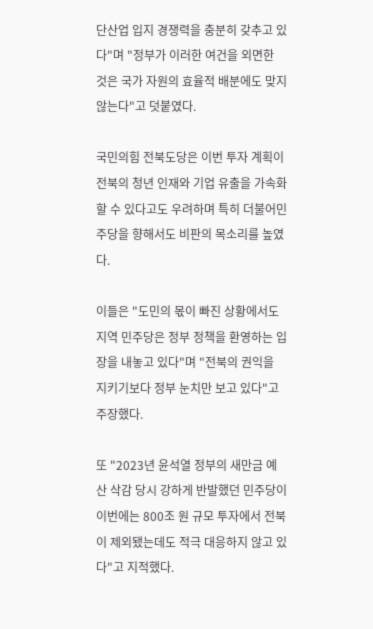단산업 입지 경쟁력을 충분히 갖추고 있다"며 "정부가 이러한 여건을 외면한 것은 국가 자원의 효율적 배분에도 맞지 않는다"고 덧붙였다.

국민의힘 전북도당은 이번 투자 계획이 전북의 청년 인재와 기업 유출을 가속화할 수 있다고도 우려하며 특히 더불어민주당을 향해서도 비판의 목소리를 높였다.

이들은 "도민의 몫이 빠진 상황에서도 지역 민주당은 정부 정책을 환영하는 입장을 내놓고 있다"며 "전북의 권익을 지키기보다 정부 눈치만 보고 있다"고 주장했다.

또 "2023년 윤석열 정부의 새만금 예산 삭감 당시 강하게 반발했던 민주당이 이번에는 800조 원 규모 투자에서 전북이 제외됐는데도 적극 대응하지 않고 있다"고 지적했다.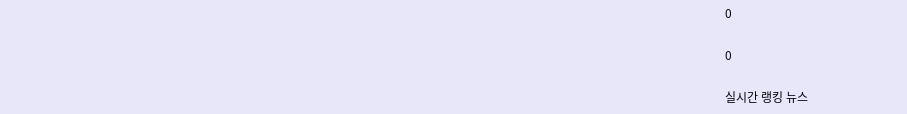0

0

실시간 랭킹 뉴스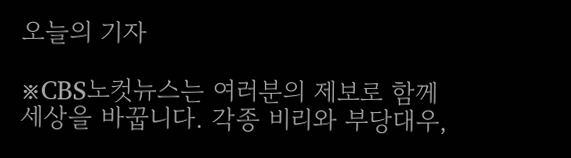오늘의 기자

※CBS노컷뉴스는 여러분의 제보로 함께 세상을 바꿉니다. 각종 비리와 부당대우,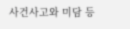사건사고와 미담 등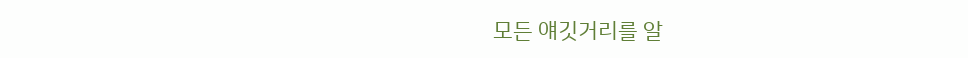모든 얘깃거리를 알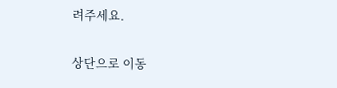려주세요.

상단으로 이동